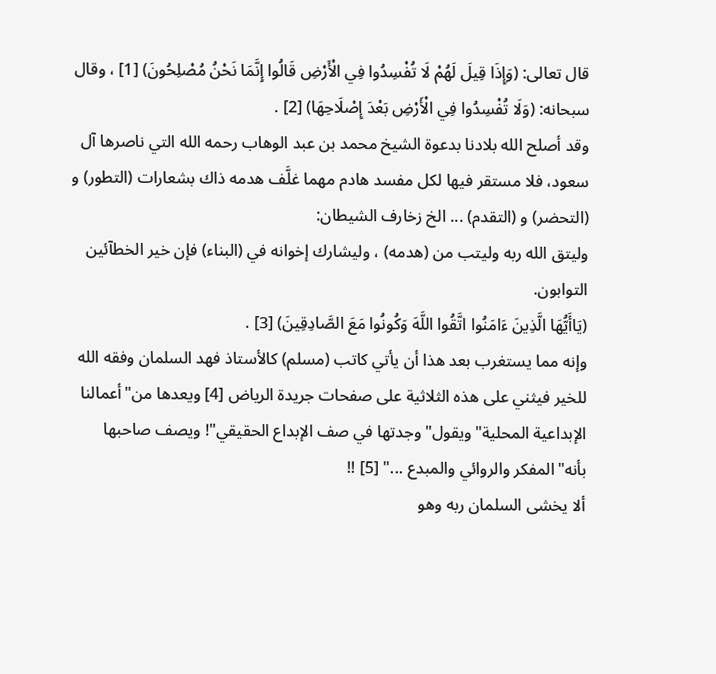قال تعالى: (وَإِذَا قِيلَ لَهُمْ لَا تُفْسِدُوا فِي الْأَرْضِ قَالُوا إِنَّمَا نَحْنُ مُصْلِحُونَ) [1] ، وقال سبحانه: (وَلَا تُفْسِدُوا فِي الْأَرْضِ بَعْدَ إِصْلَاحِهَا) [2] .
وقد أصلح الله بلادنا بدعوة الشيخ محمد بن عبد الوهاب رحمه الله التي ناصرها آل سعود، فلا مستقر فيها لكل مفسد هادم مهما غلَّف هدمه ذاك بشعارات (التطور) و (التحضر) و (التقدم) ... الخ زخارف الشيطان:
وليتق الله ربه وليتب من (هدمه) ، وليشارك إخوانه في (البناء) فإن خير الخطآئين التوابون.
(يَاأَيُّهَا الَّذِينَ ءَامَنُوا اتَّقُوا اللَّهَ وَكُونُوا مَعَ الصَّادِقِينَ) [3] .
وإنه مما يستغرب بعد هذا أن يأتي كاتب (مسلم) كالأستاذ فهد السلمان وفقه الله للخير فيثني على هذه الثلاثية على صفحات جريدة الرياض [4] ويعدها من"أعمالنا الإبداعية المحلية"ويقول"وجدتها في صف الإبداع الحقيقي"! ويصف صاحبها بأنه"المفكر والروائي والمبدع ..." [5] !!
ألا يخشى السلمان ربه وهو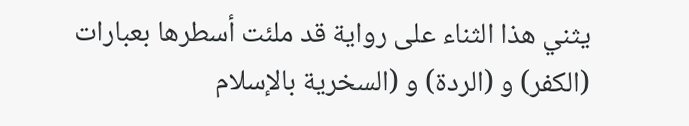يثني هذا الثناء على رواية قد ملئت أسطرها بعبارات (الكفر) و (الردة) و (السخرية بالإسلام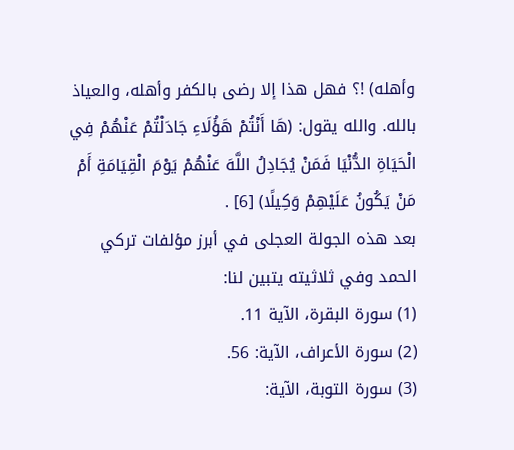وأهله) !؟ فهل هذا إلا رضى بالكفر وأهله، والعياذ بالله. والله يقول: (هَا أَنْتُمْ هَؤُلَاءِ جَادَلْتُمْ عَنْهُمْ فِي الْحَيَاةِ الدُّنْيَا فَمَنْ يُجَادِلُ اللَّهَ عَنْهُمْ يَوْمَ الْقِيَامَةِ أَمْ مَنْ يَكُونُ عَلَيْهِمْ وَكِيلًا) [6] .
بعد هذه الجولة العجلى في أبرز مؤلفات تركي الحمد وفي ثلاثيته يتبين لنا:
(1) سورة البقرة، الآية 11.
(2) سورة الأعراف، الآية: 56.
(3) سورة التوبة، الآية: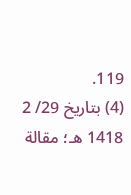119.
(4) بتاريخ 29/ 2 1418 هـ؛ مقالة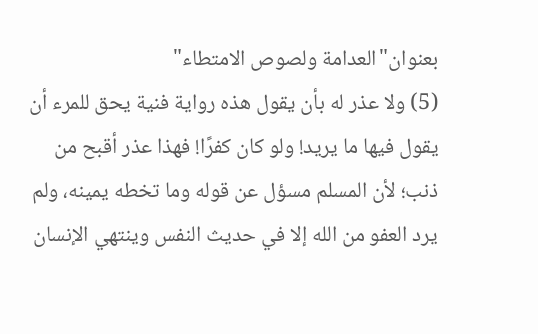بعنوان"العدامة ولصوص الامتطاء"
(5) ولا عذر له بأن يقول هذه رواية فنية يحق للمرء أن يقول فيها ما يريد! ولو كان كفرًا! فهذا عذر أقبح من ذنب؛ لأن المسلم مسؤل عن قوله وما تخطه يمينه، ولم يرد العفو من الله إلا في حديث النفس وينتهي الإنسان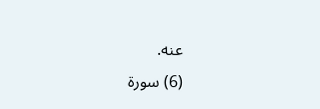عنه.
(6) سورة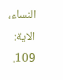النساء، الاية: 109.